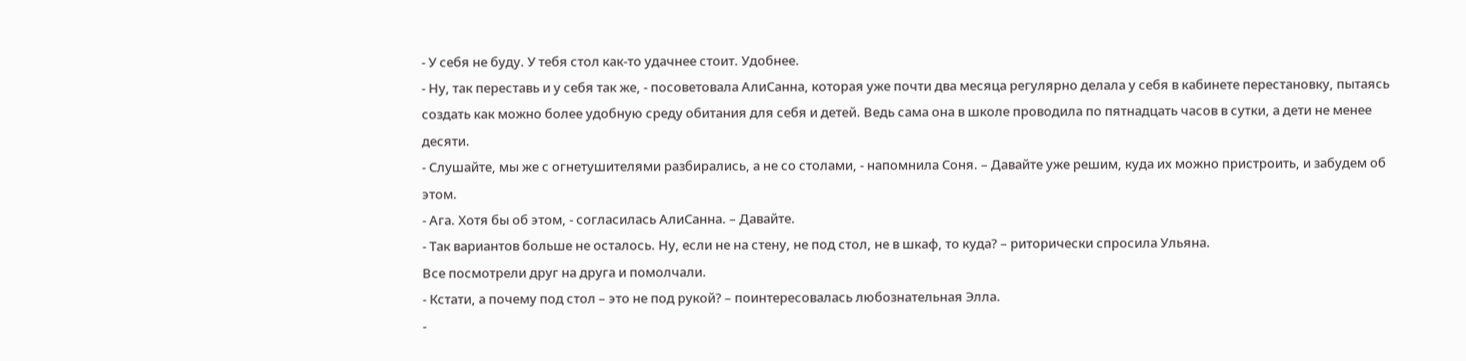- У себя не буду. У тебя стол как-то удачнее стоит. Удобнее.
- Ну, так переставь и у себя так же, - посоветовала АлиСанна, которая уже почти два месяца регулярно делала у себя в кабинете перестановку, пытаясь создать как можно более удобную среду обитания для себя и детей. Ведь сама она в школе проводила по пятнадцать часов в сутки, а дети не менее десяти.
- Слушайте, мы же с огнетушителями разбирались, а не со столами, - напомнила Соня. – Давайте уже решим, куда их можно пристроить, и забудем об этом.
- Ага. Хотя бы об этом, - согласилась АлиСанна. – Давайте.
- Так вариантов больше не осталось. Ну, если не на стену, не под стол, не в шкаф, то куда? – риторически спросила Ульяна.
Все посмотрели друг на друга и помолчали.
- Кстати, а почему под стол – это не под рукой? – поинтересовалась любознательная Элла.
-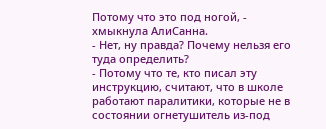Потому что это под ногой, - хмыкнула АлиСанна.
- Нет, ну правда? Почему нельзя его туда определить?
- Потому что те, кто писал эту инструкцию, считают, что в школе работают паралитики, которые не в состоянии огнетушитель из-под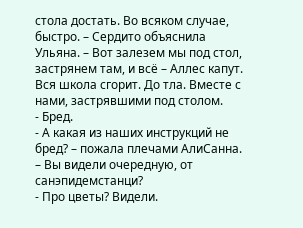стола достать. Во всяком случае, быстро. – Сердито объяснила Ульяна. – Вот залезем мы под стол, застрянем там, и всё – Аллес капут. Вся школа сгорит. До тла. Вместе с нами, застрявшими под столом.
- Бред.
- А какая из наших инструкций не бред? – пожала плечами АлиСанна. – Вы видели очередную, от санэпидемстанци?
- Про цветы? Видели.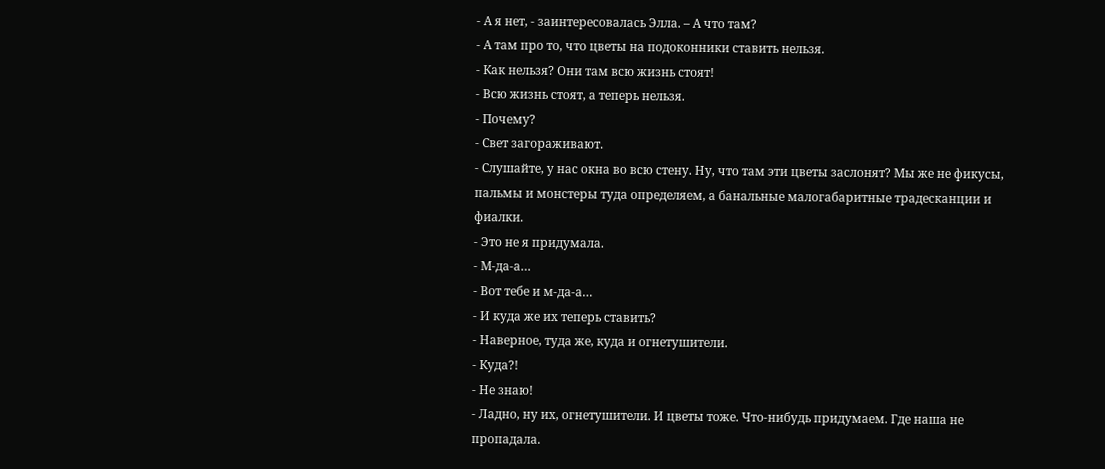- А я нет, - заинтересовалась Элла. – А что там?
- А там про то, что цветы на подоконники ставить нельзя.
- Как нельзя? Они там всю жизнь стоят!
- Всю жизнь стоят, а теперь нельзя.
- Почему?
- Свет загораживают.
- Слушайте, у нас окна во всю стену. Ну, что там эти цветы заслонят? Мы же не фикусы, пальмы и монстеры туда определяем, а банальные малогабаритные традесканции и фиалки.
- Это не я придумала.
- М-да-а…
- Вот тебе и м-да-а…
- И куда же их теперь ставить?
- Наверное, туда же, куда и огнетушители.
- Куда?!
- Не знаю!
- Ладно, ну их, огнетушители. И цветы тоже. Что-нибудь придумаем. Где наша не пропадала.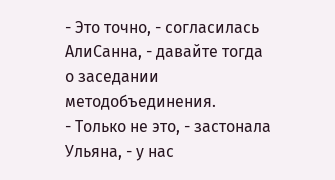- Это точно, - согласилась АлиСанна, - давайте тогда о заседании методобъединения.
- Только не это, - застонала Ульяна, - у нас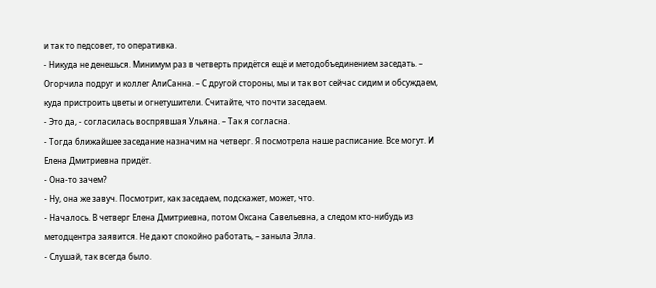и так то педсовет, то оперативка.
- Никуда не денешься. Минимум раз в четверть придётся ещё и методобъединением заседать. – Огорчила подруг и коллег АлиСанна. – С другой стороны, мы и так вот сейчас сидим и обсуждаем, куда пристроить цветы и огнетушители. Считайте, что почти заседаем.
- Это да, - согласилась воспрявшая Ульяна. – Так я согласна.
- Тогда ближайшее заседание назначим на четверг. Я посмотрела наше расписание. Все могут. И Елена Дмитриевна придёт.
- Она-то зачем?
- Ну, она же завуч. Посмотрит, как заседаем, подскажет, может, что.
- Началось. В четверг Елена Дмитриевна, потом Оксана Савельевна, а следом кто-нибудь из методцентра заявится. Не дают спокойно работать, – заныла Элла.
- Слушай, так всегда было.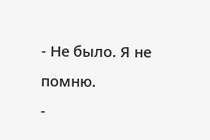- Не было. Я не помню.
-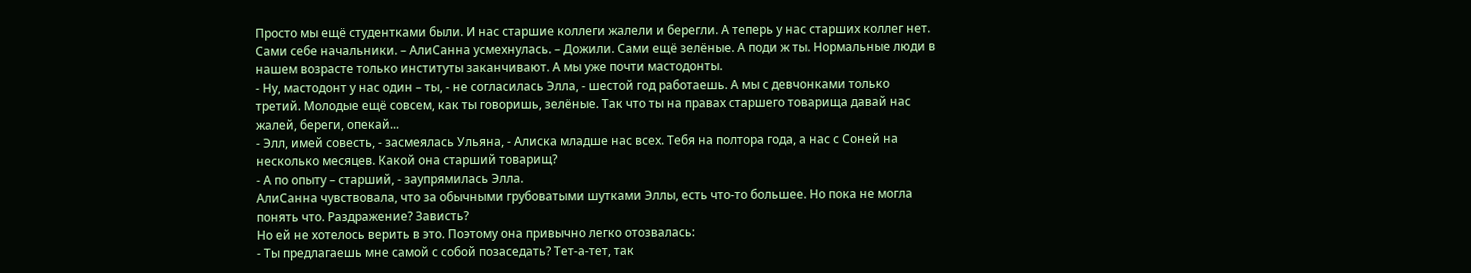Просто мы ещё студентками были. И нас старшие коллеги жалели и берегли. А теперь у нас старших коллег нет. Сами себе начальники. – АлиСанна усмехнулась. – Дожили. Сами ещё зелёные. А поди ж ты. Нормальные люди в нашем возрасте только институты заканчивают. А мы уже почти мастодонты.
- Ну, мастодонт у нас один – ты, - не согласилась Элла, - шестой год работаешь. А мы с девчонками только третий. Молодые ещё совсем, как ты говоришь, зелёные. Так что ты на правах старшего товарища давай нас жалей, береги, опекай...
- Элл, имей совесть, - засмеялась Ульяна, - Алиска младше нас всех. Тебя на полтора года, а нас с Соней на несколько месяцев. Какой она старший товарищ?
- А по опыту – старший, - заупрямилась Элла.
АлиСанна чувствовала, что за обычными грубоватыми шутками Эллы, есть что-то большее. Но пока не могла понять что. Раздражение? Зависть?
Но ей не хотелось верить в это. Поэтому она привычно легко отозвалась:
- Ты предлагаешь мне самой с собой позаседать? Тет-а-тет, так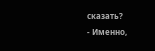сказать?
- Именно,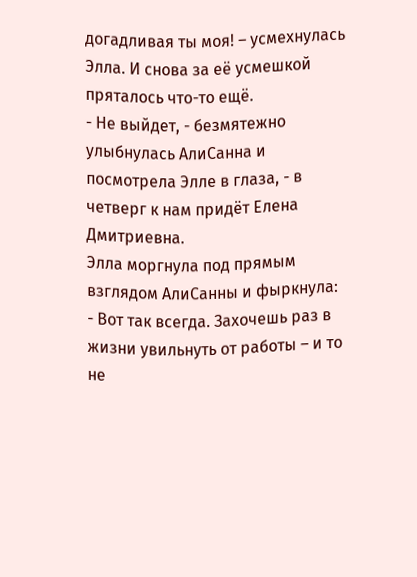догадливая ты моя! – усмехнулась Элла. И снова за её усмешкой пряталось что-то ещё.
- Не выйдет, - безмятежно улыбнулась АлиСанна и посмотрела Элле в глаза, - в четверг к нам придёт Елена Дмитриевна.
Элла моргнула под прямым взглядом АлиСанны и фыркнула:
- Вот так всегда. Захочешь раз в жизни увильнуть от работы – и то не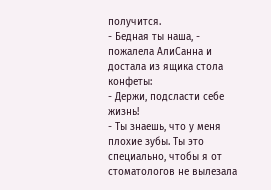получится.
- Бедная ты наша, - пожалела АлиСанна и достала из ящика стола конфеты:
- Держи, подсласти себе жизнь!
- Ты знаешь, что у меня плохие зубы. Ты это специально, чтобы я от стоматологов не вылезала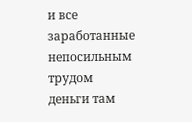и все заработанные непосильным трудом деньги там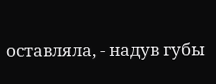оставляла, - надув губы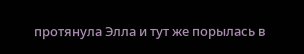протянула Элла и тут же порылась в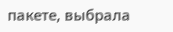пакете, выбрала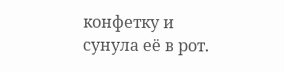конфетку и сунула её в рот.